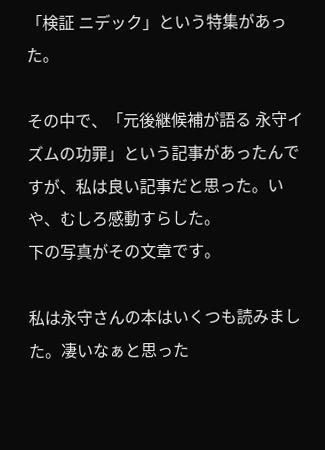「検証 ニデック」という特集があった。

その中で、「元後継候補が語る 永守イズムの功罪」という記事があったんですが、私は良い記事だと思った。いや、むしろ感動すらした。
下の写真がその文章です。

私は永守さんの本はいくつも読みました。凄いなぁと思った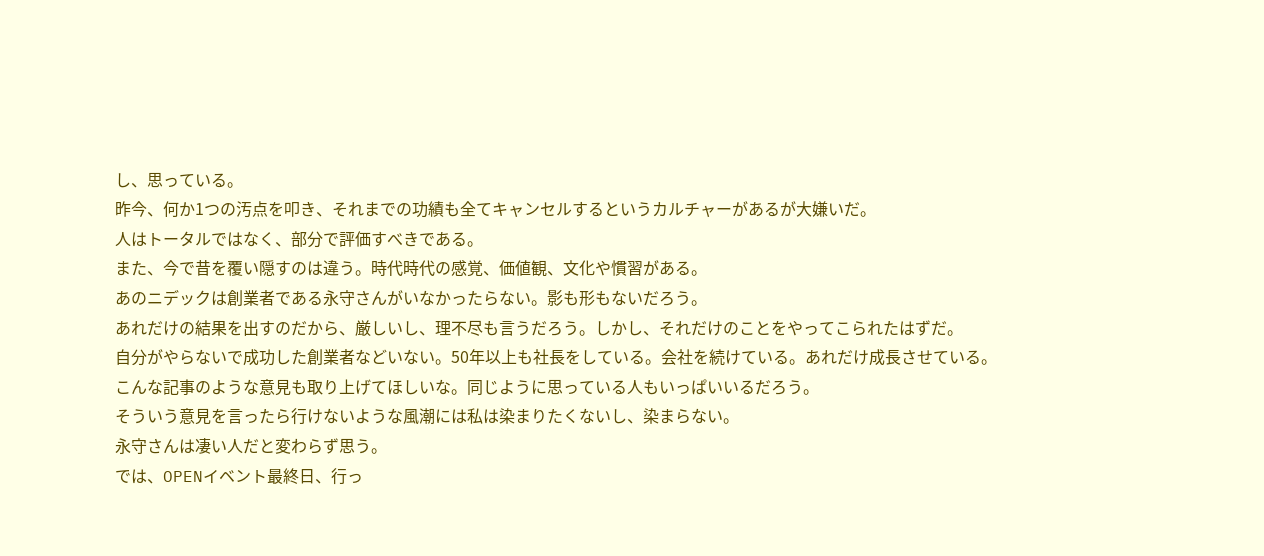し、思っている。
昨今、何か1つの汚点を叩き、それまでの功績も全てキャンセルするというカルチャーがあるが大嫌いだ。
人はトータルではなく、部分で評価すべきである。
また、今で昔を覆い隠すのは違う。時代時代の感覚、価値観、文化や慣習がある。
あのニデックは創業者である永守さんがいなかったらない。影も形もないだろう。
あれだけの結果を出すのだから、厳しいし、理不尽も言うだろう。しかし、それだけのことをやってこられたはずだ。
自分がやらないで成功した創業者などいない。50年以上も社長をしている。会社を続けている。あれだけ成長させている。
こんな記事のような意見も取り上げてほしいな。同じように思っている人もいっぱいいるだろう。
そういう意見を言ったら行けないような風潮には私は染まりたくないし、染まらない。
永守さんは凄い人だと変わらず思う。
では、OPENイベント最終日、行っ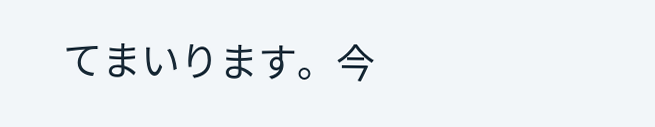てまいります。今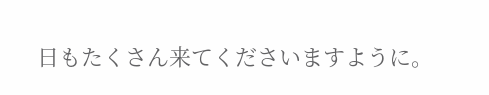日もたくさん来てくださいますように。